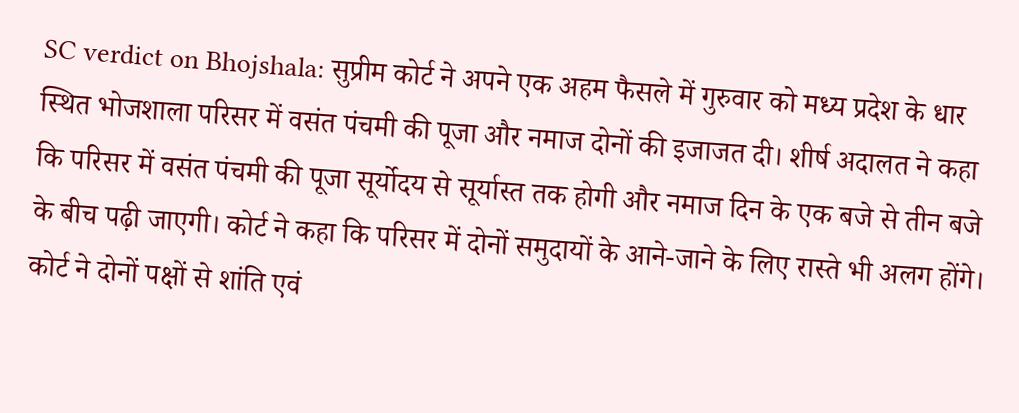SC verdict on Bhojshala: सुप्रीम कोर्ट ने अपने एक अहम फैसले में गुरुवार को मध्य प्रदेश के धार स्थित भोजशाला परिसर में वसंत पंचमी की पूजा और नमाज दोनों की इजाजत दी। शीर्ष अदालत ने कहा कि परिसर में वसंत पंचमी की पूजा सूर्योदय से सूर्यास्त तक होगी और नमाज दिन के एक बजे से तीन बजे के बीच पढ़ी जाएगी। कोर्ट ने कहा कि परिसर में दोनों समुदायों के आने-जाने के लिए रास्ते भी अलग होंगे। कोर्ट ने दोनों पक्षों से शांति एवं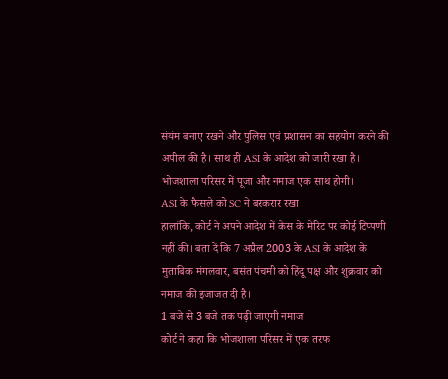संयंम बनाए रखने और पुलिस एवं प्रशासन का सहयोग करने की अपील की है। साथ ही ASI के आदेश को जारी रखा है।
भोजशाला परिसर में पूजा और नमाज एक साथ होगी।
ASI के फैसले को SC ने बरकरार रखा
हालांकि, कोर्ट ने अपने आदेश में केस के मेरिट पर कोई टिप्पणी नहीं की। बता दें कि 7 अप्रैल 2003 के ASI के आदेश के मुताबिक मंगलवार, बसंत पंचमी को हिंदू पक्ष और शुक्रवार को नमाज की इजाजत दी है।
1 बजे से 3 बजे तक पढ़ी जाएगी नमाज
कोर्ट ने कहा कि भोजशाला परिसर में एक तरफ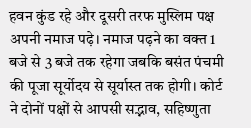हवन कुंड रहे और दूसरी तरफ मुस्लिम पक्ष अपनी नमाज पढ़े। नमाज पढ़ने का वक्त 1 बजे से 3 बजे तक रहेगा जबकि बसंत पंचमी की पूजा सूर्योदय से सूर्यास्त तक होगी। कोर्ट ने दोनों पक्षों से आपसी सद्भाव, सहिष्णुता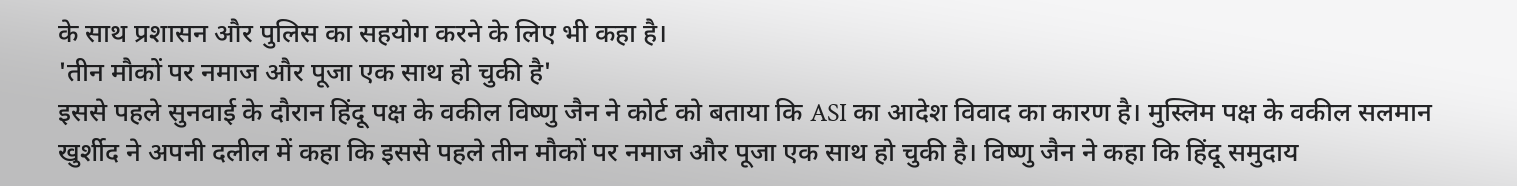के साथ प्रशासन और पुलिस का सहयोग करने के लिए भी कहा है।
'तीन मौकों पर नमाज और पूजा एक साथ हो चुकी है'
इससे पहले सुनवाई के दौरान हिंदू पक्ष के वकील विष्णु जैन ने कोर्ट को बताया कि ASI का आदेश विवाद का कारण है। मुस्लिम पक्ष के वकील सलमान खुर्शीद ने अपनी दलील में कहा कि इससे पहले तीन मौकों पर नमाज और पूजा एक साथ हो चुकी है। विष्णु जैन ने कहा कि हिंदू समुदाय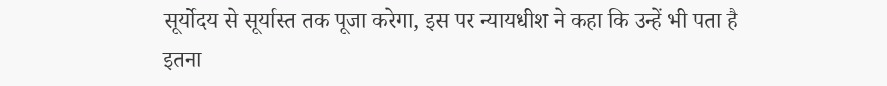सूर्योदय से सूर्यास्त तक पूजा करेगा, इस पर न्यायधीश ने कहा कि उन्हें भी पता है इतना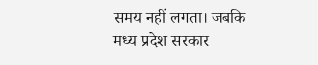समय नहीं लगता। जबकि मध्य प्रदेश सरकार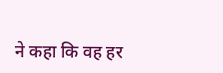ने कहा कि वह हर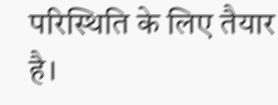परिस्थिति के लिए तैयार है।